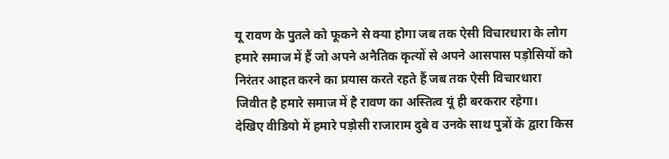यू रावण के पुतले को फूकने से क्या होगा जब तक ऐसी विचारधारा के लोग हमारे समाज में हैं जो अपने अनैतिक कृत्यों से अपने आसपास पड़ोसियों को निरंतर आहत करने का प्रयास करते रहते हैं जब तक ऐसी विचारधारा जिवीत है हमारे समाज में है रावण का अस्तित्व यूं ही बरकरार रहेगा।
देखिए वीडियो में हमारे पड़ोसी राजाराम दुबे व उनके साथ पुत्रों के द्वारा किस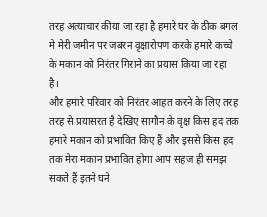तरह अत्याचार कीया जा रहा है हमारे घर के ठीक बगल मे मेरी जमीन पर जबरन वृक्षारोपण करके हमारे कच्चे के मकान को निरंतर गिराने का प्रयास किया जा रहा है।
और हमारे परिवार को निरंतर आहत करने के लिए तरह तरह से प्रयासरत है देखिए सागौन के वृक्ष किस हद तक हमारे मकान को प्रभावित किए हैं और इससे किस हद तक मेरा मकान प्रभावित होगा आप सहज ही समझ सकते हैं इतने घने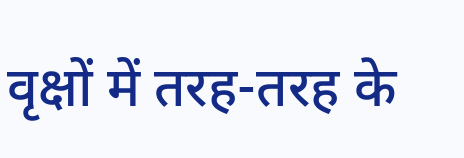वृक्षों में तरह-तरह के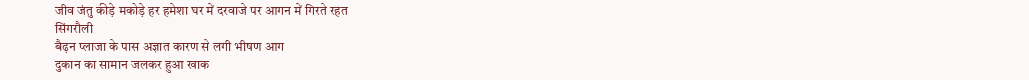जीव जंतु कीड़े मकोड़े हर हमेशा घर में दरवाजे पर आगन में गिरते रहत
सिंगरौली
बैढ़न प्लाजा के पास अज्ञात कारण से लगी भीषण आग
दुकान का सामान जलकर हुआ खाक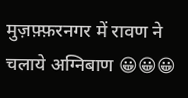मुज़फ़्फ़रनगर में रावण ने चलाये अग्निबाण 😀😀😀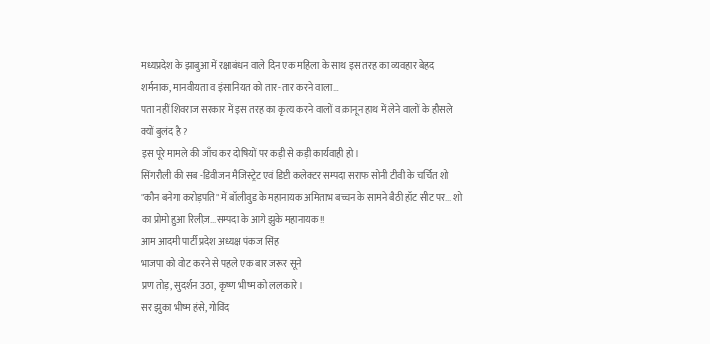मध्यप्रदेश के झाबुआ में रक्षाबंधन वाले दिन एक महिला के साथ इस तरह का व्यवहार बेहद शर्मनाक, मानवीयता व इंसानियत को तार-तार करने वाला…
पता नहीं शिवराज सरकार में इस तरह का कृत्य करने वालों व क़ानून हाथ में लेने वालों के हौसले क्यों बुलंद है ?
इस पूरे मामले की जाँच कर दोषियों पर कड़ी से कड़ी कार्यवाही हो।
सिंगरौली की सब -डिवीजन मैजिस्ट्रेट एवं डिप्टी कलेक्टर सम्पदा सराफ सोनी टीवी के चर्चित शो "कौन बनेगा करोड़पति" में बॉलीवुड के महानायक अमिताभ बच्चन के सामने बैठी हॉट सीट पर... शो का प्रोमो हुआ रिलीज़...सम्पदा के आगे झुके महानायक!!
आम आदमी पार्टी प्रदेश अध्यक्ष पंकज सिंह
भाजपा को वोट करने से पहले एक बार जरूर सूने
प्रण तोड़, सुदर्शन उठा, कृष्ण भीष्म को ललकारे।
सर झुका भीष्म हंसे, गोविंद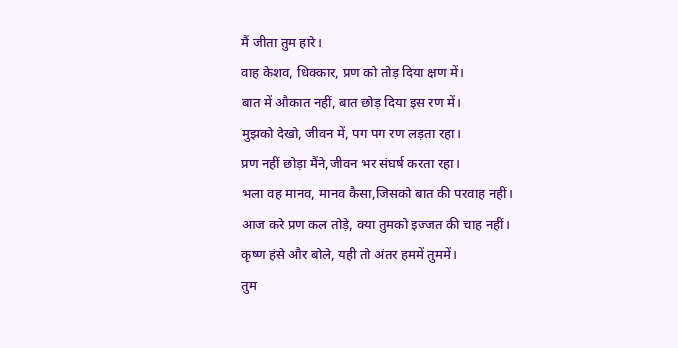मैं जीता तुम हारे।
वाह केशव, धिक्कार, प्रण को तोड़ दिया क्षण में।
बात में औकात नहीं, बात छोड़ दिया इस रण में।
मुझको देखो, जीवन में, पग पग रण लड़ता रहा।
प्रण नहीं छोड़ा मैंने,जीवन भर संघर्ष करता रहा।
भला वह मानव, मानव कैसा,जिसको बात की परवाह नहीं।
आज करे प्रण कल तोड़े, क्या तुमको इज्जत की चाह नहीं।
कृष्ण हंसे और बोले, यही तो अंतर हममें तुममें।
तुम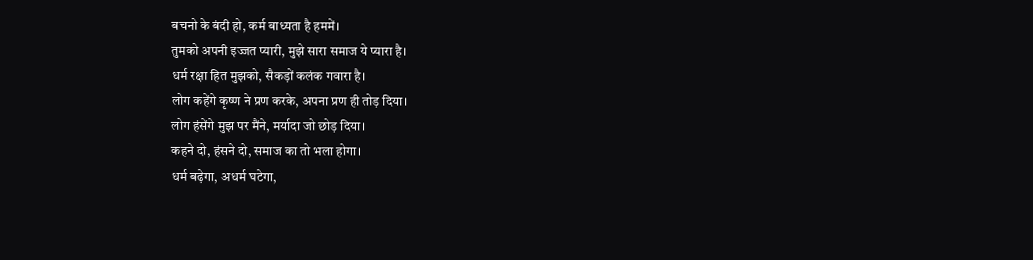बचनो के बंदी हो, कर्म बाध्यता है हममें।
तुमको अपनी इज्जत प्यारी, मुझे सारा समाज ये प्यारा है।
धर्म रक्षा हित मुझको, सैकड़ों कलंक गवारा है।
लोग कहेंगे कृष्ण ने प्रण करके, अपना प्रण ही तोड़ दिया।
लोग हंसेंगे मुझ पर मैंने, मर्यादा जो छोड़ दिया।
कहने दो, हंसने दो, समाज का तो भला होगा।
धर्म बढ़ेगा, अधर्म घटेगा,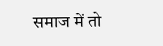समाज में तो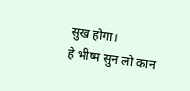सुख होगा।
हे भीष्म सुन लो कान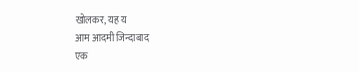खोलकर, यह य
आम आदमी जिन्दाबाद
एक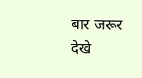बार जरूर देखे